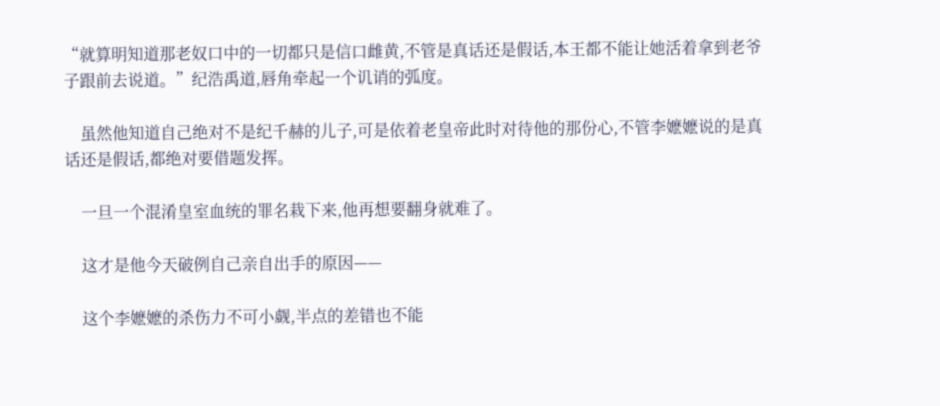“就算明知道那老奴口中的一切都只是信口雌黄,不管是真话还是假话,本王都不能让她活着拿到老爷子跟前去说道。”纪浩禹道,唇角牵起一个讥诮的弧度。

    虽然他知道自己绝对不是纪千赫的儿子,可是依着老皇帝此时对待他的那份心,不管李嬷嬷说的是真话还是假话,都绝对要借题发挥。

    一旦一个混淆皇室血统的罪名栽下来,他再想要翻身就难了。

    这才是他今天破例自己亲自出手的原因——

    这个李嬷嬷的杀伤力不可小觑,半点的差错也不能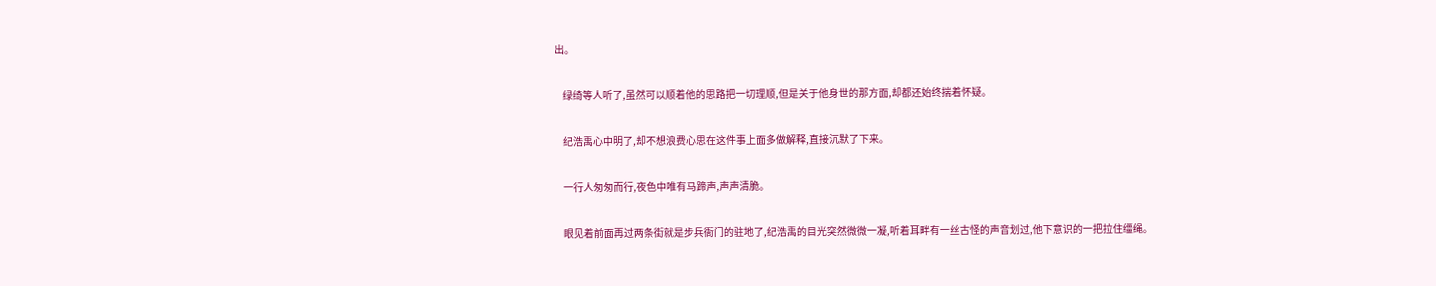出。

    绿绮等人听了,虽然可以顺着他的思路把一切理顺,但是关于他身世的那方面,却都还始终揣着怀疑。

    纪浩禹心中明了,却不想浪费心思在这件事上面多做解释,直接沉默了下来。

    一行人匆匆而行,夜色中唯有马蹄声,声声清脆。

    眼见着前面再过两条街就是步兵衙门的驻地了,纪浩禹的目光突然微微一凝,听着耳畔有一丝古怪的声音划过,他下意识的一把拉住缰绳。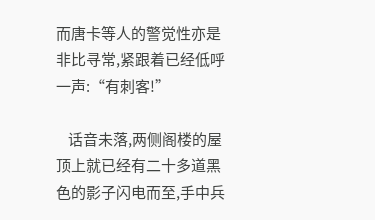而唐卡等人的警觉性亦是非比寻常,紧跟着已经低呼一声:“有刺客!”

    话音未落,两侧阁楼的屋顶上就已经有二十多道黑色的影子闪电而至,手中兵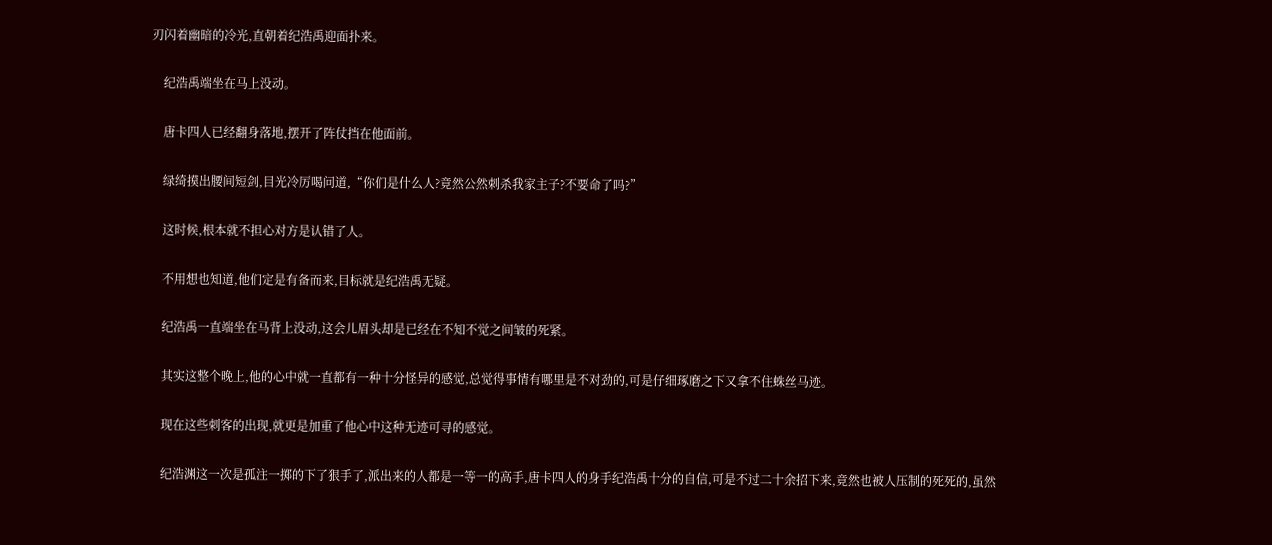刃闪着幽暗的冷光,直朝着纪浩禹迎面扑来。

    纪浩禹端坐在马上没动。

    唐卡四人已经翻身落地,摆开了阵仗挡在他面前。

    绿绮摸出腰间短剑,目光冷厉喝问道,“你们是什么人?竟然公然刺杀我家主子?不要命了吗?”

    这时候,根本就不担心对方是认错了人。

    不用想也知道,他们定是有备而来,目标就是纪浩禹无疑。

    纪浩禹一直端坐在马背上没动,这会儿眉头却是已经在不知不觉之间皱的死紧。

    其实这整个晚上,他的心中就一直都有一种十分怪异的感觉,总觉得事情有哪里是不对劲的,可是仔细琢磨之下又拿不住蛛丝马迹。

    现在这些刺客的出现,就更是加重了他心中这种无迹可寻的感觉。

    纪浩渊这一次是孤注一掷的下了狠手了,派出来的人都是一等一的高手,唐卡四人的身手纪浩禹十分的自信,可是不过二十余招下来,竟然也被人压制的死死的,虽然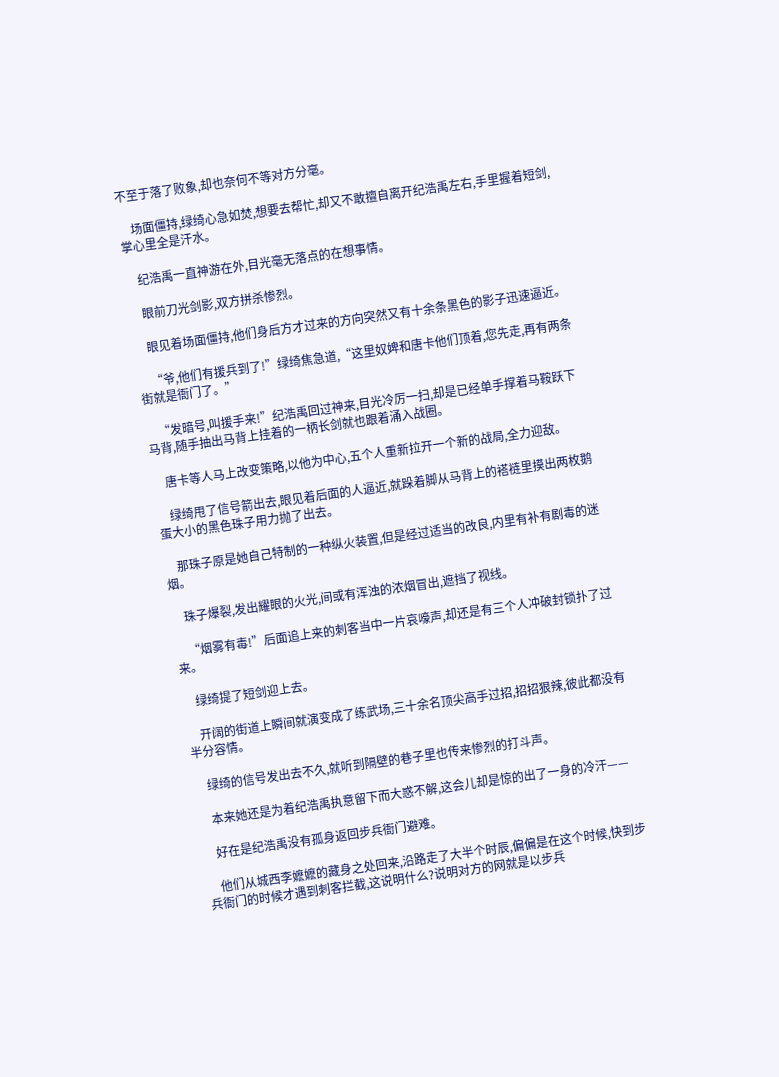不至于落了败象,却也奈何不等对方分毫。

    场面僵持,绿绮心急如焚,想要去帮忙,却又不敢擅自离开纪浩禹左右,手里握着短剑,掌心里全是汗水。

    纪浩禹一直神游在外,目光毫无落点的在想事情。

    眼前刀光剑影,双方拼杀惨烈。

    眼见着场面僵持,他们身后方才过来的方向突然又有十余条黑色的影子迅速逼近。

    “爷,他们有援兵到了!”绿绮焦急道,“这里奴婢和唐卡他们顶着,您先走,再有两条街就是衙门了。”

    “发暗号,叫援手来!”纪浩禹回过神来,目光冷厉一扫,却是已经单手撑着马鞍跃下马背,随手抽出马背上挂着的一柄长剑就也跟着涌入战圈。

    唐卡等人马上改变策略,以他为中心,五个人重新拉开一个新的战局,全力迎敌。

    绿绮甩了信号箭出去,眼见着后面的人逼近,就跺着脚从马背上的褡裢里摸出两枚鹅蛋大小的黑色珠子用力抛了出去。

    那珠子原是她自己特制的一种纵火装置,但是经过适当的改良,内里有补有剧毒的迷烟。

    珠子爆裂,发出耀眼的火光,间或有浑浊的浓烟冒出,遮挡了视线。

    “烟雾有毒!”后面追上来的刺客当中一片哀嚎声,却还是有三个人冲破封锁扑了过来。

    绿绮提了短剑迎上去。

    开阔的街道上瞬间就演变成了练武场,三十余名顶尖高手过招,招招狠辣,彼此都没有半分容情。

    绿绮的信号发出去不久,就听到隔壁的巷子里也传来惨烈的打斗声。

    本来她还是为着纪浩禹执意留下而大惑不解,这会儿却是惊的出了一身的冷汗——

    好在是纪浩禹没有孤身返回步兵衙门避难。

    他们从城西李嬷嬷的藏身之处回来,沿路走了大半个时辰,偏偏是在这个时候,快到步兵衙门的时候才遇到刺客拦截,这说明什么?说明对方的网就是以步兵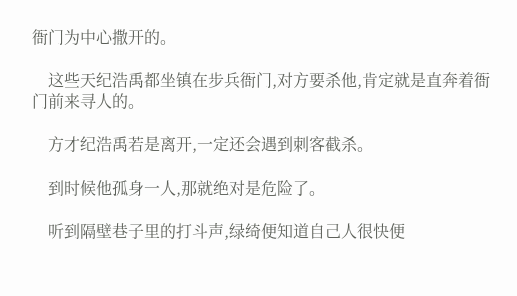衙门为中心撒开的。

    这些天纪浩禹都坐镇在步兵衙门,对方要杀他,肯定就是直奔着衙门前来寻人的。

    方才纪浩禹若是离开,一定还会遇到刺客截杀。

    到时候他孤身一人,那就绝对是危险了。

    听到隔壁巷子里的打斗声,绿绮便知道自己人很快便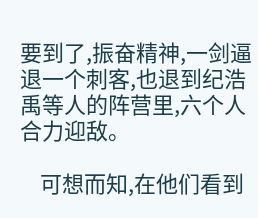要到了,振奋精神,一剑逼退一个刺客,也退到纪浩禹等人的阵营里,六个人合力迎敌。

    可想而知,在他们看到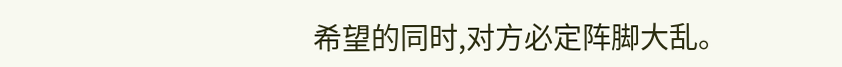希望的同时,对方必定阵脚大乱。